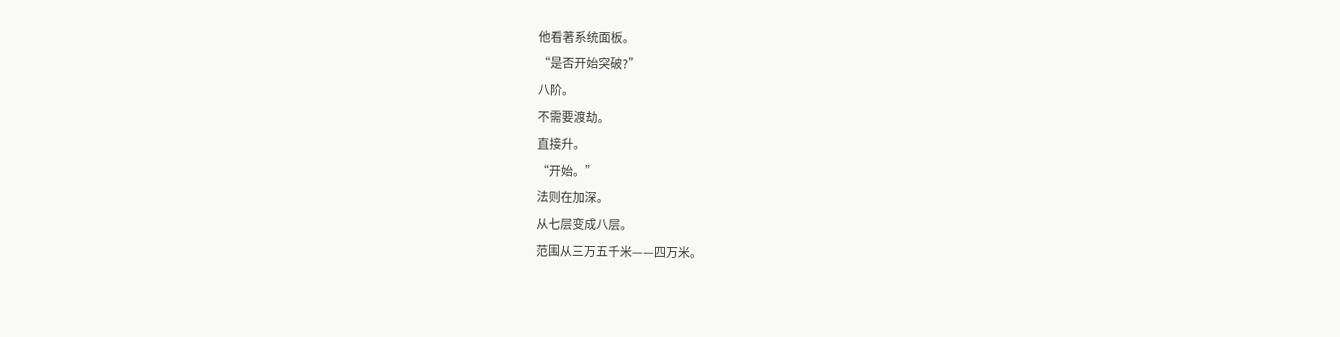他看著系统面板。
“是否开始突破?”
八阶。
不需要渡劫。
直接升。
“开始。”
法则在加深。
从七层变成八层。
范围从三万五千米——四万米。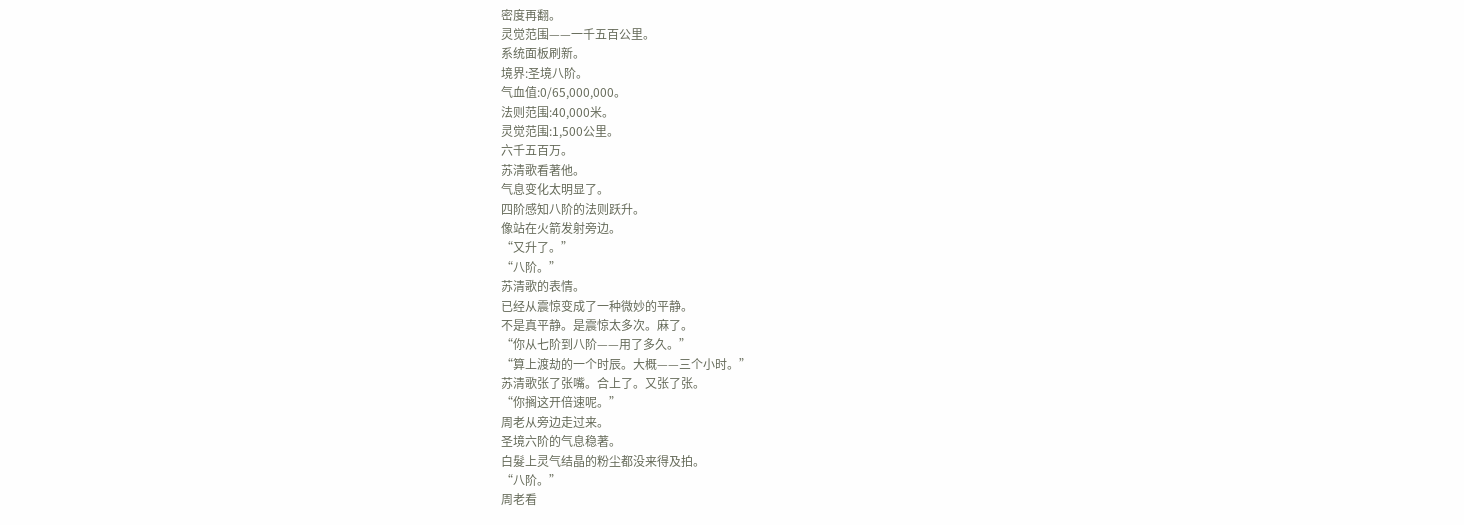密度再翻。
灵觉范围——一千五百公里。
系统面板刷新。
境界:圣境八阶。
气血值:0/65,000,000。
法则范围:40,000米。
灵觉范围:1,500公里。
六千五百万。
苏清歌看著他。
气息变化太明显了。
四阶感知八阶的法则跃升。
像站在火箭发射旁边。
“又升了。”
“八阶。”
苏清歌的表情。
已经从震惊变成了一种微妙的平静。
不是真平静。是震惊太多次。麻了。
“你从七阶到八阶——用了多久。”
“算上渡劫的一个时辰。大概——三个小时。”
苏清歌张了张嘴。合上了。又张了张。
“你搁这开倍速呢。”
周老从旁边走过来。
圣境六阶的气息稳著。
白髮上灵气结晶的粉尘都没来得及拍。
“八阶。”
周老看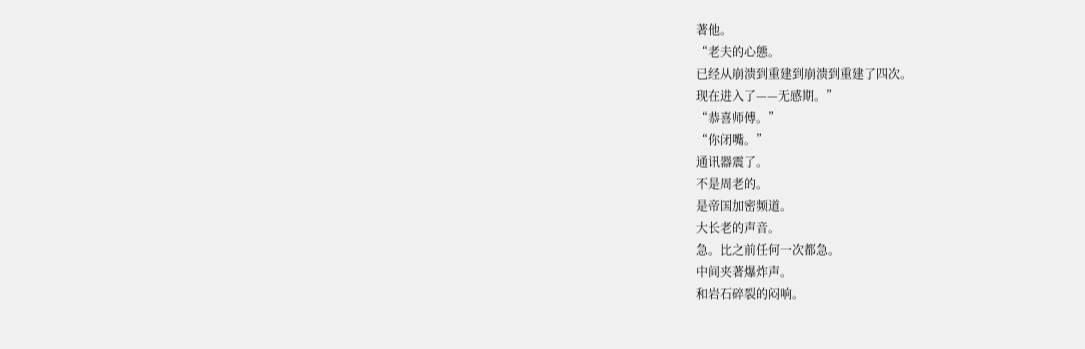著他。
“老夫的心態。
已经从崩溃到重建到崩溃到重建了四次。
现在进入了——无感期。”
“恭喜师傅。”
“你闭嘴。”
通讯器震了。
不是周老的。
是帝国加密频道。
大长老的声音。
急。比之前任何一次都急。
中间夹著爆炸声。
和岩石碎裂的闷响。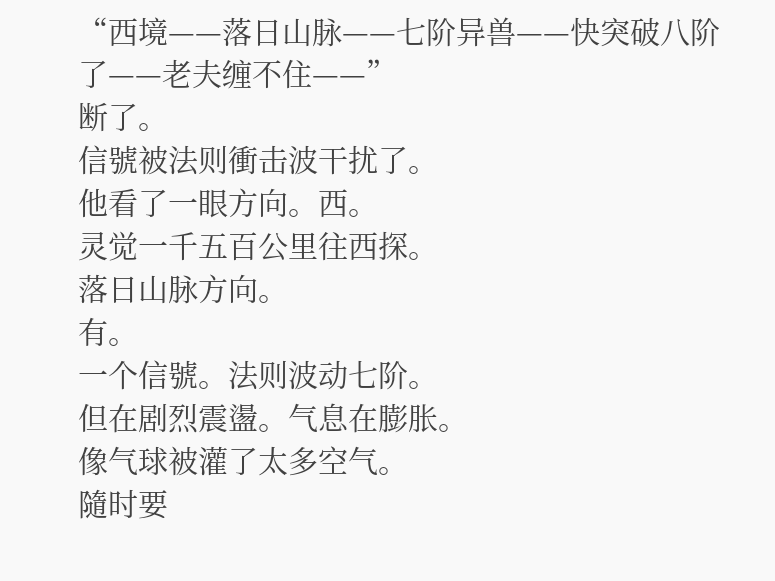“西境——落日山脉——七阶异兽——快突破八阶了——老夫缠不住——”
断了。
信號被法则衝击波干扰了。
他看了一眼方向。西。
灵觉一千五百公里往西探。
落日山脉方向。
有。
一个信號。法则波动七阶。
但在剧烈震盪。气息在膨胀。
像气球被灌了太多空气。
隨时要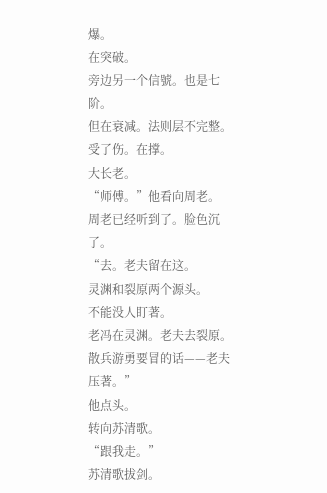爆。
在突破。
旁边另一个信號。也是七阶。
但在衰减。法则层不完整。
受了伤。在撑。
大长老。
“师傅。”他看向周老。
周老已经听到了。脸色沉了。
“去。老夫留在这。
灵渊和裂原两个源头。
不能没人盯著。
老冯在灵渊。老夫去裂原。
散兵游勇要冒的话——老夫压著。”
他点头。
转向苏清歌。
“跟我走。”
苏清歌拔剑。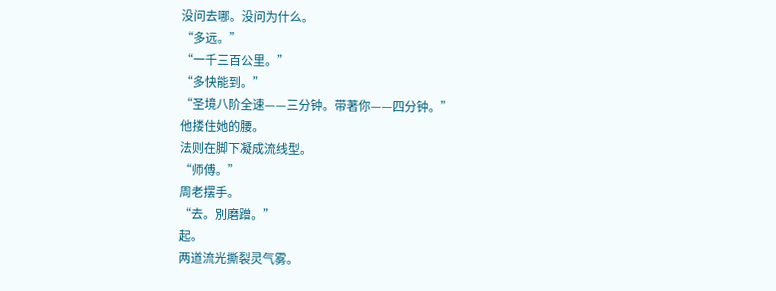没问去哪。没问为什么。
“多远。”
“一千三百公里。”
“多快能到。”
“圣境八阶全速——三分钟。带著你——四分钟。”
他搂住她的腰。
法则在脚下凝成流线型。
“师傅。”
周老摆手。
“去。別磨蹭。”
起。
两道流光撕裂灵气雾。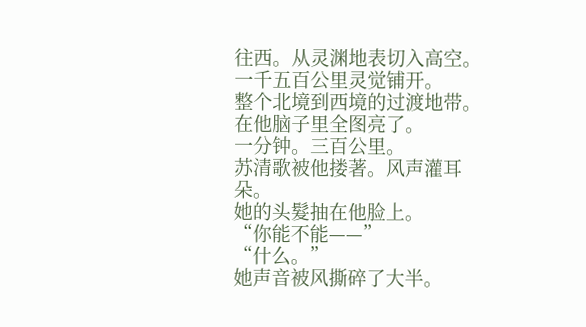往西。从灵渊地表切入高空。
一千五百公里灵觉铺开。
整个北境到西境的过渡地带。
在他脑子里全图亮了。
一分钟。三百公里。
苏清歌被他搂著。风声灌耳朵。
她的头髮抽在他脸上。
“你能不能——”
“什么。”
她声音被风撕碎了大半。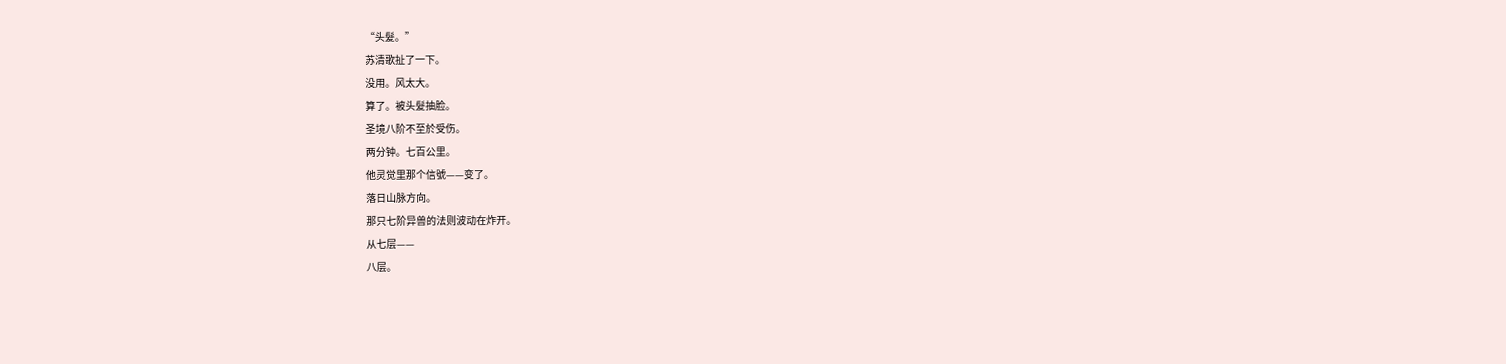“头髮。”
苏清歌扯了一下。
没用。风太大。
算了。被头髮抽脸。
圣境八阶不至於受伤。
两分钟。七百公里。
他灵觉里那个信號——变了。
落日山脉方向。
那只七阶异兽的法则波动在炸开。
从七层——
八层。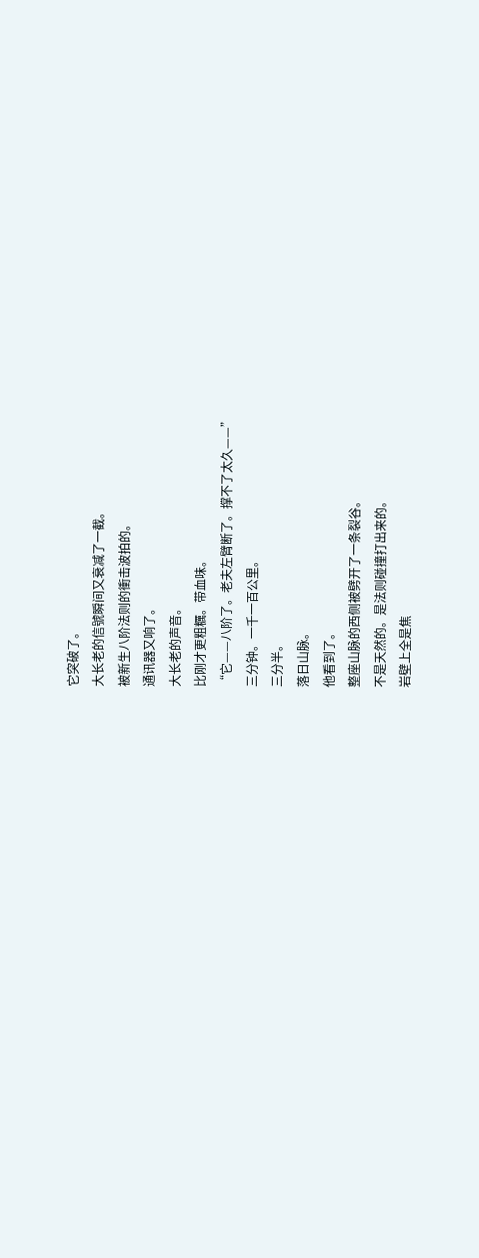它突破了。
大长老的信號瞬间又衰减了一截。
被新生八阶法则的衝击波拍的。
通讯器又响了。
大长老的声音。
比刚才更粗糲。带血味。
“它——八阶了。老夫左臂断了。撑不了太久——”
三分钟。一千一百公里。
三分半。
落日山脉。
他看到了。
整座山脉的西侧被劈开了一条裂谷。
不是天然的。是法则碰撞打出来的。
岩壁上全是焦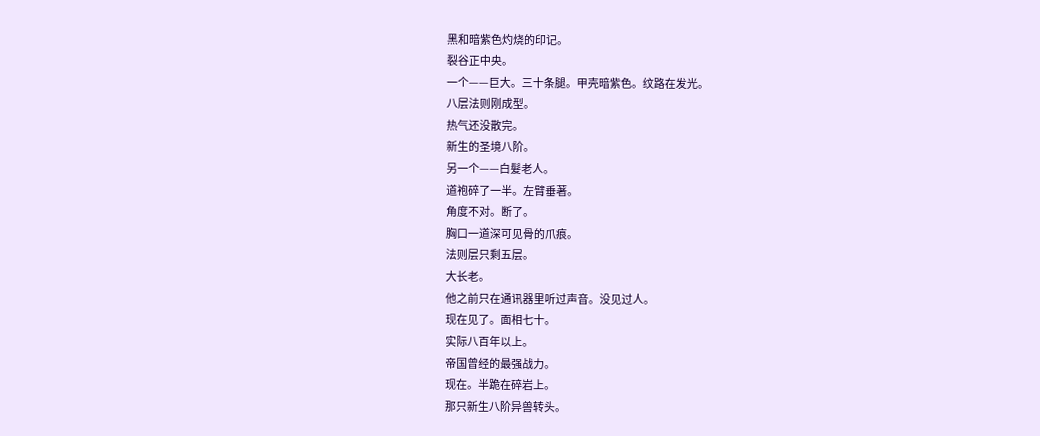黑和暗紫色灼烧的印记。
裂谷正中央。
一个——巨大。三十条腿。甲壳暗紫色。纹路在发光。
八层法则刚成型。
热气还没散完。
新生的圣境八阶。
另一个——白髮老人。
道袍碎了一半。左臂垂著。
角度不对。断了。
胸口一道深可见骨的爪痕。
法则层只剩五层。
大长老。
他之前只在通讯器里听过声音。没见过人。
现在见了。面相七十。
实际八百年以上。
帝国曾经的最强战力。
现在。半跪在碎岩上。
那只新生八阶异兽转头。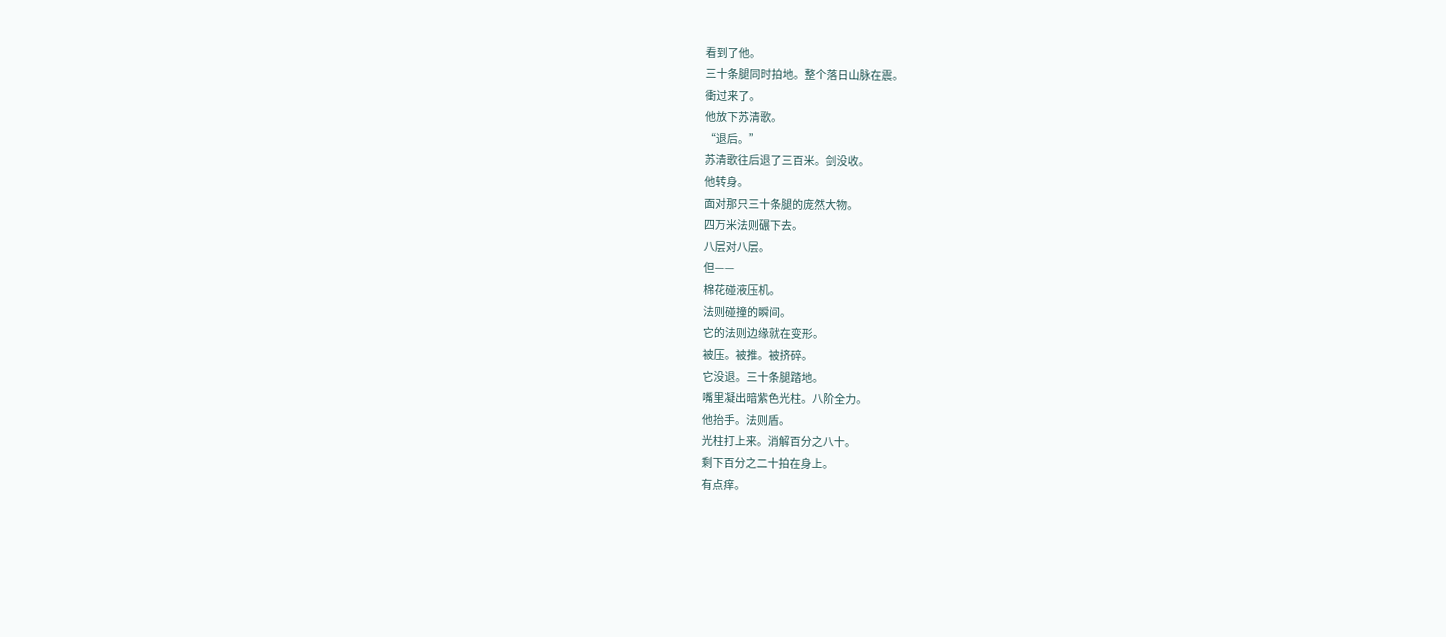看到了他。
三十条腿同时拍地。整个落日山脉在震。
衝过来了。
他放下苏清歌。
“退后。”
苏清歌往后退了三百米。剑没收。
他转身。
面对那只三十条腿的庞然大物。
四万米法则碾下去。
八层对八层。
但——
棉花碰液压机。
法则碰撞的瞬间。
它的法则边缘就在变形。
被压。被推。被挤碎。
它没退。三十条腿踏地。
嘴里凝出暗紫色光柱。八阶全力。
他抬手。法则盾。
光柱打上来。消解百分之八十。
剩下百分之二十拍在身上。
有点痒。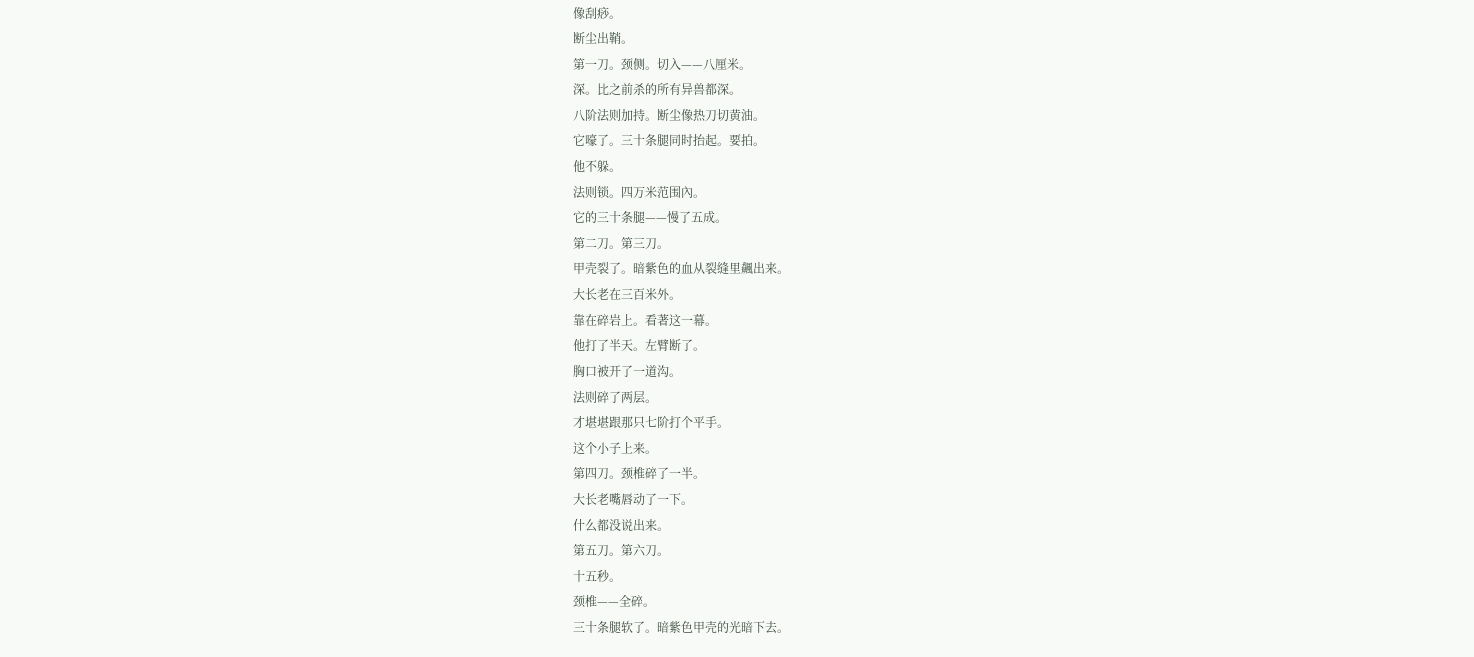像刮痧。
断尘出鞘。
第一刀。颈侧。切入——八厘米。
深。比之前杀的所有异兽都深。
八阶法则加持。断尘像热刀切黄油。
它嚎了。三十条腿同时抬起。要拍。
他不躲。
法则锁。四万米范围內。
它的三十条腿——慢了五成。
第二刀。第三刀。
甲壳裂了。暗紫色的血从裂缝里飆出来。
大长老在三百米外。
靠在碎岩上。看著这一幕。
他打了半天。左臂断了。
胸口被开了一道沟。
法则碎了两层。
才堪堪跟那只七阶打个平手。
这个小子上来。
第四刀。颈椎碎了一半。
大长老嘴唇动了一下。
什么都没说出来。
第五刀。第六刀。
十五秒。
颈椎——全碎。
三十条腿软了。暗紫色甲壳的光暗下去。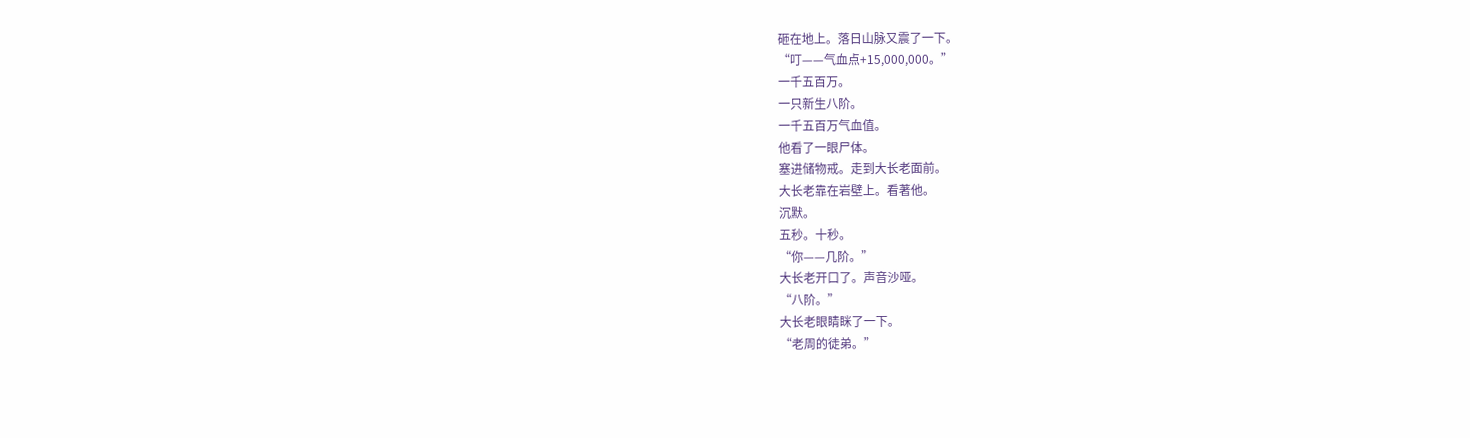砸在地上。落日山脉又震了一下。
“叮——气血点+15,000,000。”
一千五百万。
一只新生八阶。
一千五百万气血值。
他看了一眼尸体。
塞进储物戒。走到大长老面前。
大长老靠在岩壁上。看著他。
沉默。
五秒。十秒。
“你——几阶。”
大长老开口了。声音沙哑。
“八阶。”
大长老眼睛眯了一下。
“老周的徒弟。”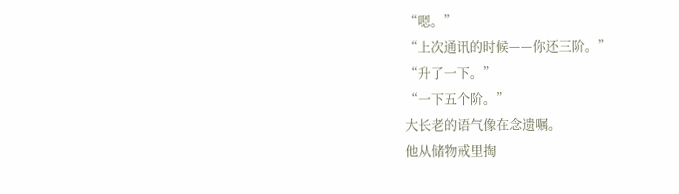“嗯。”
“上次通讯的时候——你还三阶。”
“升了一下。”
“一下五个阶。”
大长老的语气像在念遗嘱。
他从储物戒里掏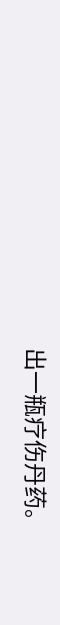出一瓶疗伤丹药。